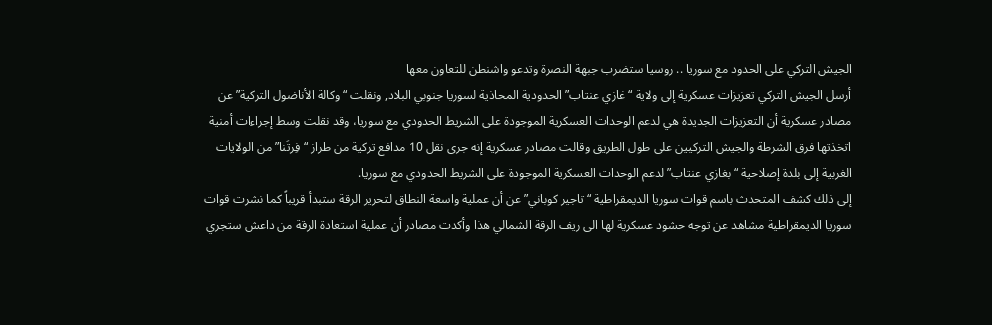الجيش التركي على الحدود مع سوريا .. روسيا ستضرب جبهة النصرة وتدعو واشنطن للتعاون معها
أرسل الجيش التركي تعزيزات عسكرية إلى ولاية “غازي عنتاب” الحدودية المحاذية لسوريا جنوبي البلاد, ونقلت “وكالة الأناضول التركية” عن مصادر عسكرية أن التعزيزات الجديدة هي لدعم الوحدات العسكرية الموجودة على الشريط الحدودي مع سوريا، وقد نقلت وسط إجراءات أمنية اتخذتها فرق الشرطة والجيش التركيين على طول الطريق وقالت مصادر عسكرية إنه جرى نقل 10 مدافع تركية من طراز “فِرتَنا” من الولايات الغربية إلى بلدة إصلاحية “بغازي عنتاب” لدعم الوحدات العسكرية الموجودة على الشريط الحدودي مع سوريا.
إلى ذلك كشف المتحدث باسم قوات سوريا الديمقراطية “تاجير كوباني” عن أن عملية واسعة النطاق لتحرير الرقة ستبدأ قريباً كما نشرت قوات سوريا الديمقراطية مشاهد عن توجه حشود عسكرية لها الى ريف الرقة الشمالي هذا وأكدت مصادر أن عملية استعادة الرقة من داعش ستجري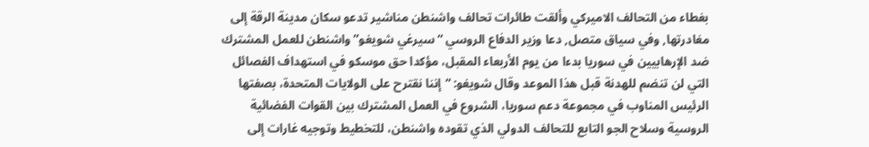بغطاء من التحالف الاميركي وألقت طائرات تحالف واشنطن مناشير تدعو سكان مدينة الرقة إلى مغادرتها, وفي سياق متصل, دعا وزير الدفاع الروسي “سيرغي شويغو” واشنطن للعمل المشترك ضد الإرهابيين في سوريا بدءا من يوم الأربعاء المقبل، مؤكدا حق موسكو في استهداف الفصائل التي لن تنضم للهدنة قبل هذا الموعد وقال شويغو: “إننا نقترح على الولايات المتحدة، بصفتها الرئيس المناوب في مجموعة دعم سوريا، الشروع في العمل المشترك بين القوات الفضائية الروسية وسلاح الجو التابع للتحالف الدولي الذي تقوده واشنطن، للتخطيط وتوجيه غارات إلى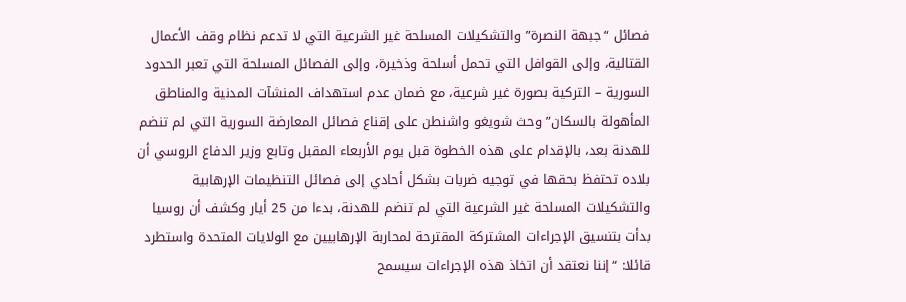فصائل “جبهة النصرة” والتشكيلات المسلحة غير الشرعية التي لا تدعم نظام وقف الأعمال القتالية، وإلى القوافل التي تحمل أسلحة وذخيرة، وإلى الفصائل المسلحة التي تعبر الحدود السورية – التركية بصورة غير شرعية، مع ضمان عدم استهداف المنشآت المدنية والمناطق المأهولة بالسكان” وحث شويغو واشنطن على إقناع فصائل المعارضة السورية التي لم تنضم للهدنة بعد، بالإقدام على هذه الخطوة قبل يوم الأربعاء المقبل وتابع وزير الدفاع الروسي أن بلاده تحتفظ بحقها في توجيه ضربات بشكل أحادي إلى فصائل التنظيمات الإرهابية والتشكيلات المسلحة غير الشرعية التي لم تنضم للهدنة، بدءا من 25 أيار وكشف أن روسيا بدأت بتنسيق الإجراءات المشتركة المقترحة لمحاربة الإرهابيين مع الولايات المتحدة واستطرد قائلا: “إننا نعتقد أن اتخاذ هذه الإجراءات سيسمح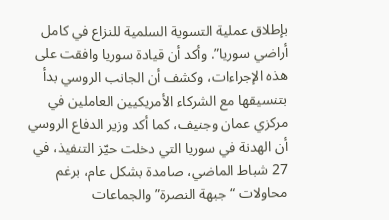بإطلاق عملية التسوية السلمية للنزاع في كامل أراضي سوريا”. وأكد أن قيادة سوريا وافقت على هذه الإجراءات، وكشف أن الجانب الروسي بدأ بتنسيقها مع الشركاء الأمريكيين العاملين في مركزي عمان وجنيف، كما أكد وزير الدفاع الروسي أن الهدنة في سوريا التي دخلت حيّز التنفيذ، في 27 شباط الماضي، صامدة بشكل عام، برغم محاولات “جبهة النصرة” والجماعات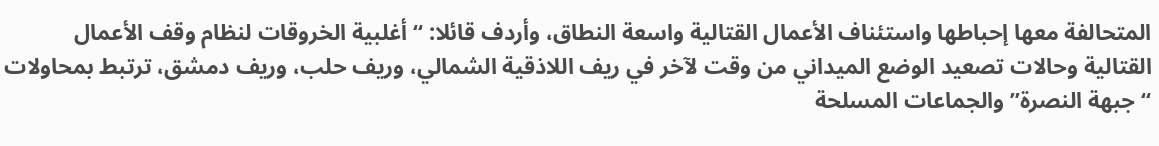المتحالفة معها إحباطها واستئناف الأعمال القتالية واسعة النطاق، وأردف قائلا: “أغلبية الخروقات لنظام وقف الأعمال القتالية وحالات تصعيد الوضع الميداني من وقت لآخر في ريف اللاذقية الشمالي، وريف حلب، وريف دمشق، ترتبط بمحاولات “جبهة النصرة” والجماعات المسلحة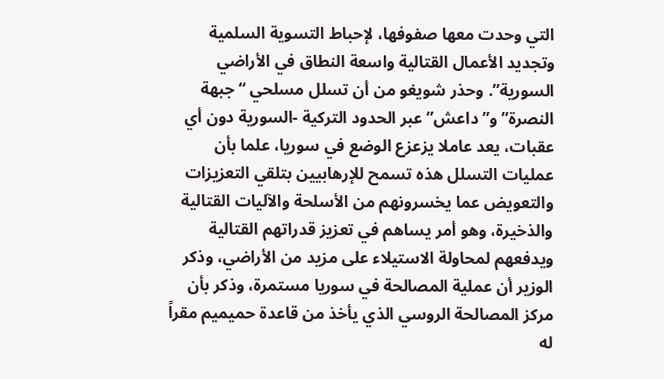التي وحدت معها صفوفها، لإحباط التسوية السلمية وتجديد الأعمال القتالية واسعة النطاق في الأراضي السورية”. وحذر شويغو من أن تسلل مسلحي “جبهة النصرة” و”داعش” عبر الحدود التركية -السورية دون أي عقبات، يعد عاملا يزعزع الوضع في سوريا، علما بأن عمليات التسلل هذه تسمح للإرهابيين بتلقي التعزيزات والتعويض عما يخسرونهم من الأسلحة والآليات القتالية والذخيرة، وهو أمر يساهم في تعزيز قدراتهم القتالية ويدفعهم لمحاولة الاستيلاء على مزيد من الأراضي، وذكر الوزير أن عملية المصالحة في سوريا مستمرة، وذكر بأن مركز المصالحة الروسي الذي يأخذ من قاعدة حميميم مقراً له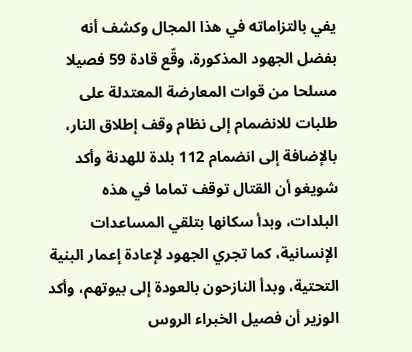يفي بالتزاماته في هذا المجال وكشف أنه بفضل الجهود المذكورة، وقّع قادة 59 فصيلا مسلحا من قوات المعارضة المعتدلة على طلبات للانضمام إلى نظام وقف إطلاق النار، بالإضافة إلى انضمام 112 بلدة للهدنة وأكد شويغو أن القتال توقف تماما في هذه البلدات، وبدأ سكانها بتلقي المساعدات الإنسانية، كما تجري الجهود لإعادة إعمار البنية التحتية، وبدأ النازحون بالعودة إلى بيوتهم، وأكد الوزير أن فصيل الخبراء الروس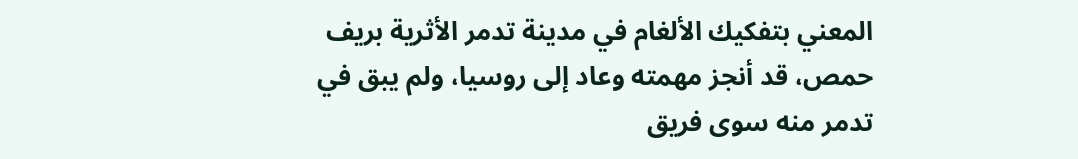المعني بتفكيك الألغام في مدينة تدمر الأثرية بريف حمص، قد أنجز مهمته وعاد إلى روسيا، ولم يبق في تدمر منه سوى فريق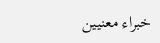خبراء معنيين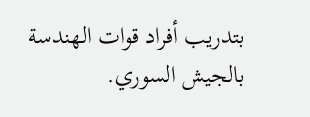بتدريب أفراد قوات الهندسة بالجيش السوري.